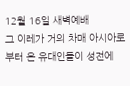12월 16일 새벽예배
그 이레가 거의 차매 아시아로부터 온 유대인들이 성전에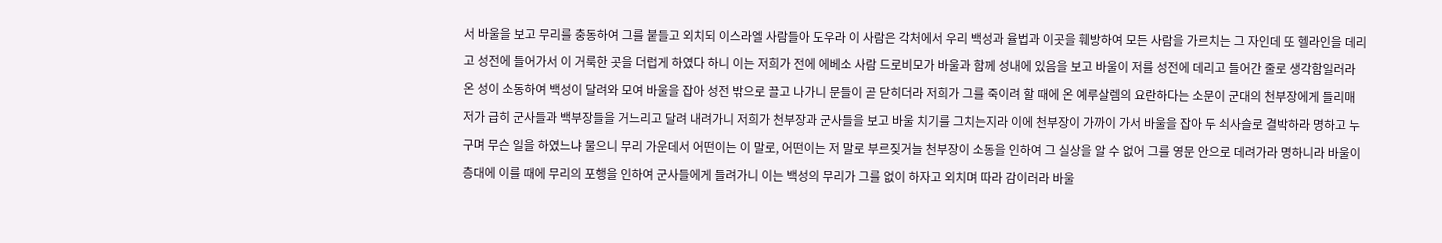서 바울을 보고 무리를 충동하여 그를 붙들고 외치되 이스라엘 사람들아 도우라 이 사람은 각처에서 우리 백성과 율법과 이곳을 훼방하여 모든 사람을 가르치는 그 자인데 또 헬라인을 데리고 성전에 들어가서 이 거룩한 곳을 더럽게 하였다 하니 이는 저희가 전에 에베소 사람 드로비모가 바울과 함께 성내에 있음을 보고 바울이 저를 성전에 데리고 들어간 줄로 생각함일러라 온 성이 소동하여 백성이 달려와 모여 바울을 잡아 성전 밖으로 끌고 나가니 문들이 곧 닫히더라 저희가 그를 죽이려 할 때에 온 예루살렘의 요란하다는 소문이 군대의 천부장에게 들리매 저가 급히 군사들과 백부장들을 거느리고 달려 내려가니 저희가 천부장과 군사들을 보고 바울 치기를 그치는지라 이에 천부장이 가까이 가서 바울을 잡아 두 쇠사슬로 결박하라 명하고 누구며 무슨 일을 하였느냐 물으니 무리 가운데서 어떤이는 이 말로, 어떤이는 저 말로 부르짖거늘 천부장이 소동을 인하여 그 실상을 알 수 없어 그를 영문 안으로 데려가라 명하니라 바울이 층대에 이를 때에 무리의 포행을 인하여 군사들에게 들려가니 이는 백성의 무리가 그를 없이 하자고 외치며 따라 감이러라 바울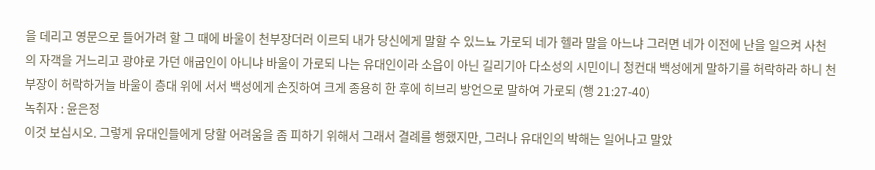을 데리고 영문으로 들어가려 할 그 때에 바울이 천부장더러 이르되 내가 당신에게 말할 수 있느뇨 가로되 네가 헬라 말을 아느냐 그러면 네가 이전에 난을 일으켜 사천의 자객을 거느리고 광야로 가던 애굽인이 아니냐 바울이 가로되 나는 유대인이라 소읍이 아닌 길리기아 다소성의 시민이니 청컨대 백성에게 말하기를 허락하라 하니 천부장이 허락하거늘 바울이 층대 위에 서서 백성에게 손짓하여 크게 종용히 한 후에 히브리 방언으로 말하여 가로되 (행 21:27-40)
녹취자 : 윤은정
이것 보십시오. 그렇게 유대인들에게 당할 어려움을 좀 피하기 위해서 그래서 결례를 행했지만, 그러나 유대인의 박해는 일어나고 말았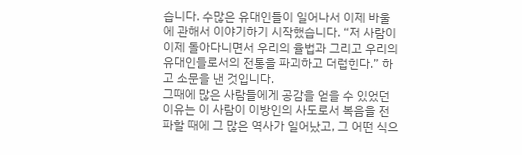습니다. 수많은 유대인들이 일어나서 이제 바울에 관해서 이야기하기 시작했습니다. “저 사람이 이제 돌아다니면서 우리의 율법과 그리고 우리의 유대인들로서의 전통을 파괴하고 더럽힌다.” 하고 소문을 낸 것입니다.
그때에 많은 사람들에게 공감을 얻을 수 있었던 이유는 이 사람이 이방인의 사도로서 복음을 전파할 때에 그 많은 역사가 일어났고, 그 어떤 식으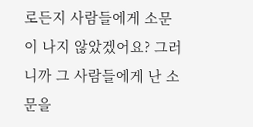로든지 사람들에게 소문이 나지 않았겠어요? 그러니까 그 사람들에게 난 소문을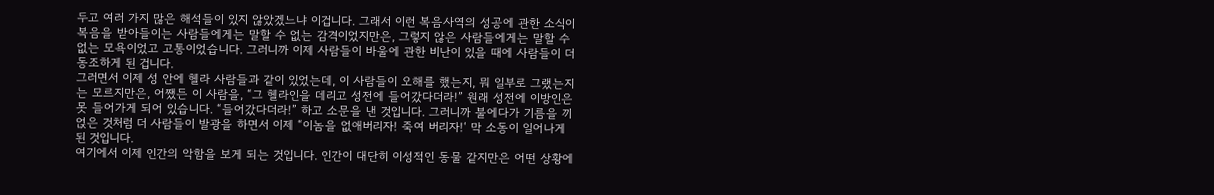두고 여러 가지 많은 해석들이 있지 않았겠느냐 이겁니다. 그래서 이런 복음사역의 성공에 관한 소식이 복음을 받아들이는 사람들에게는 말할 수 없는 감격이었지만은, 그렇지 않은 사람들에게는 말할 수 없는 모욕이었고 고통이었습니다. 그러니까 이제 사람들이 바울에 관한 비난이 있을 때에 사람들이 더 동조하게 된 겁니다.
그러면서 이제 성 안에 헬라 사람들과 같이 있었는데, 이 사람들이 오해를 했는지, 뭐 일부로 그랬는지는 모르지만은, 어쨌든 이 사람을, “그 헬라인을 데리고 성전에 들어갔다더라!” 원래 성전에 이방인은 못 들어가게 되어 있습니다. “들어갔다더라!” 하고 소문을 낸 것입니다. 그러니까 불에다가 기름을 끼얹은 것처럼 더 사람들이 발광을 하면서 이제 “이놈을 없애버리자! 죽여 버리자!‘ 막 소동이 일어나게 된 것입니다.
여기에서 이제 인간의 악함을 보게 되는 것입니다. 인간이 대단히 이성적인 동물 같지만은 어떤 상황에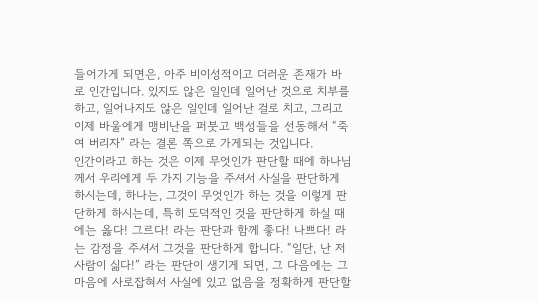들어가게 되면은, 아주 비이성적이고 더러운 존재가 바로 인간입니다. 있지도 않은 일인데 일어난 것으로 치부를 하고, 일어나지도 않은 일인데 일어난 걸로 치고, 그리고 이제 바울에게 맹비난을 퍼붓고 백성들을 선동해서 “죽여 버리자” 라는 결론 쪽으로 가게되는 것입니다.
인간이라고 하는 것은 이제 무엇인가 판단할 때에 하나님께서 우리에게 두 가지 기능을 주셔서 사실을 판단하게 하시는데, 하나는, 그것이 무엇인가 하는 것을 이렇게 판단하게 하시는데, 특히 도덕적인 것을 판단하게 하실 때에는 옳다! 그르다! 라는 판단과 함께 좋다! 나쁘다! 라는 감정을 주셔서 그것을 판단하게 합니다. “일단, 난 저사람이 싦다!” 라는 판단이 생기게 되면, 그 다음에는 그 마음에 사로잡혀서 사실에 있고 없음을 정확하게 판단할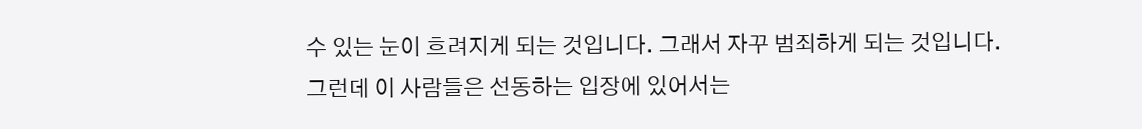수 있는 눈이 흐려지게 되는 것입니다. 그래서 자꾸 범죄하게 되는 것입니다.
그런데 이 사람들은 선동하는 입장에 있어서는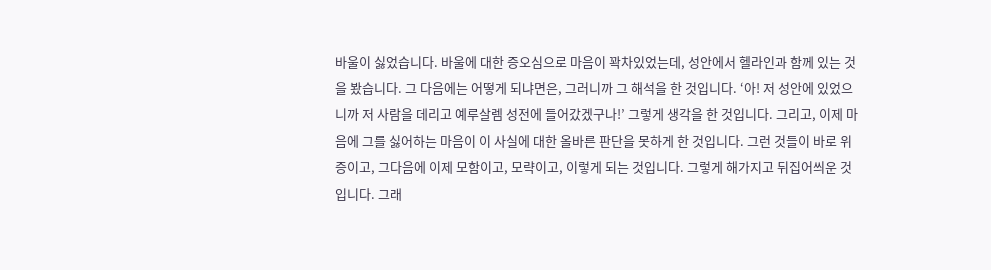바울이 싫었습니다. 바울에 대한 증오심으로 마음이 꽉차있었는데, 성안에서 헬라인과 함께 있는 것을 봤습니다. 그 다음에는 어떻게 되냐면은, 그러니까 그 해석을 한 것입니다. ‘아! 저 성안에 있었으니까 저 사람을 데리고 예루살렘 성전에 들어갔겠구나!’ 그렇게 생각을 한 것입니다. 그리고, 이제 마음에 그를 싫어하는 마음이 이 사실에 대한 올바른 판단을 못하게 한 것입니다. 그런 것들이 바로 위증이고, 그다음에 이제 모함이고, 모략이고, 이렇게 되는 것입니다. 그렇게 해가지고 뒤집어씌운 것입니다. 그래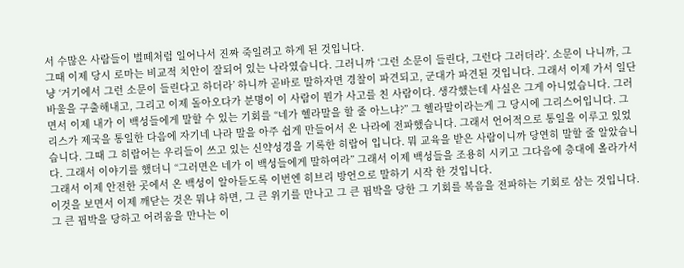서 수많은 사람들이 벌떼처럼 일어나서 진짜 죽일려고 하게 된 것입니다.
그때 이제 당시 로마는 비교적 치안이 잘되어 있는 나라였습니다. 그러니까 ‘그런 소문이 들린다, 그런다 그러더라’. 소문이 나니까, 그냥 ‘거기에서 그런 소문이 들린다고 하더라’ 하니까 곧바로 말하자면 경찰이 파견되고, 군대가 파견된 것입니다. 그래서 이제 가서 일단 바울을 구출해내고, 그리고 이제 돌아오다가 분명이 이 사람이 뭔가 사고를 친 사람이다. 생각했는데 사실은 그게 아니었습니다. 그러면서 이제 내가 이 백성들에게 말할 수 있는 기회를 “네가 헬라말을 할 줄 아느냐?” 그 헬라말이라는게 그 당시에 그리스어입니다. 그리스가 제국을 통일한 다음에 자기네 나라 말을 아주 쉽게 만들어서 온 나라에 전파했습니다. 그래서 언어적으로 통일을 이루고 있었습니다. 그때 그 히랍어는 우리들이 쓰고 있는 신약성경을 기록한 히랍어 입니다. 뭐 교육을 받은 사람이니까 당연히 말할 줄 알았습니다. 그래서 이야기를 했더니 “그러면은 네가 이 백성들에게 말하여라” 그래서 이제 백성들을 조용히 시키고 그다음에 층대에 올라가서 그래서 이제 안전한 곳에서 온 백성이 알아듣도록 이번엔 히브리 방언으로 말하기 시작 한 것입니다.
이것을 보면서 이제 깨닫는 것은 뭐냐 하면, 그 큰 위기를 만나고 그 큰 핍박을 당한 그 기회를 복음을 전파하는 기회로 삼는 것입니다. 그 큰 핍박을 당하고 어려움을 만나는 이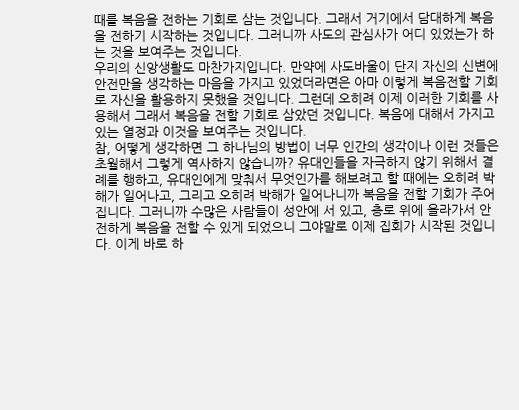때를 복음을 전하는 기회로 삼는 것입니다. 그래서 거기에서 담대하게 복음을 전하기 시작하는 것입니다. 그러니까 사도의 관심사가 어디 있었는가 하는 것을 보여주는 것입니다.
우리의 신앙생활도 마찬가지입니다. 만약에 사도바울이 단지 자신의 신변에 안전만을 생각하는 마음을 가지고 있었더라면은 아마 이렇게 복음전할 기회로 자신을 활용하지 못했을 것입니다. 그런데 오히려 이제 이러한 기회를 사용해서 그래서 복음을 전할 기회로 삼았던 것입니다. 복음에 대해서 가지고 있는 열정과 이것을 보여주는 것입니다.
참, 어떻게 생각하면 그 하나님의 방법이 너무 인간의 생각이나 이런 것들은 초월해서 그렇게 역사하지 않습니까? 유대인들을 자극하지 않기 위해서 결례를 행하고, 유대인에게 맞춰서 무엇인가를 해보려고 할 때에는 오히려 박해가 일어나고, 그리고 오히려 박해가 일어나니까 복음을 전할 기회가 주어집니다. 그러니까 수많은 사람들이 성안에 서 있고, 층로 위에 올라가서 안전하게 복음을 전할 수 있게 되었으니 그야말로 이제 집회가 시작된 것입니다. 이게 바로 하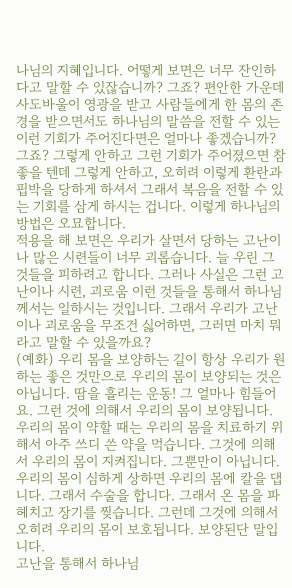나님의 지혜입니다. 어떻게 보면은 너무 잔인하다고 말할 수 있잖습니까? 그죠? 편안한 가운데 사도바울이 영광을 받고 사람들에게 한 몸의 존경을 받으면서도 하나님의 말씀을 전할 수 있는 이런 기회가 주어진다면은 얼마나 좋겠습니까? 그죠? 그렇게 안하고 그런 기회가 주어졌으면 참 좋을 텐데 그렇게 안하고, 오히려 이렇게 환란과 핍박을 당하게 하셔서 그래서 복음을 전할 수 있는 기회를 삼게 하시는 겁니다. 이렇게 하나님의 방법은 오묘합니다.
적용을 해 보면은 우리가 살면서 당하는 고난이나 많은 시련들이 너무 괴롭습니다. 늘 우린 그것들을 피하려고 합니다. 그러나 사실은 그런 고난이나 시련, 괴로움 이런 것들을 통해서 하나님께서는 일하시는 것입니다. 그래서 우리가 고난이나 괴로움을 무조건 싫어하면, 그러면 마치 뭐라고 말할 수 있을까요?
(예화) 우리 몸을 보양하는 길이 항상 우리가 원하는 좋은 것만으로 우리의 몸이 보양되는 것은 아닙니다. 땀을 흘리는 운동! 그 얼마나 힘들어요. 그런 것에 의해서 우리의 몸이 보양됩니다. 우리의 몸이 약할 때는 우리의 몸을 치료하기 위해서 아주 쓰디 쓴 약을 먹습니다. 그것에 의해서 우리의 몸이 지켜집니다. 그뿐만이 아닙니다. 우리의 몸이 심하게 상하면 우리의 몸에 칼을 댑니다. 그래서 수술을 합니다. 그래서 온 몸을 파헤치고 장기를 찢습니다. 그런데 그것에 의해서 오히려 우리의 몸이 보호됩니다. 보양된단 말입니다.
고난을 통해서 하나님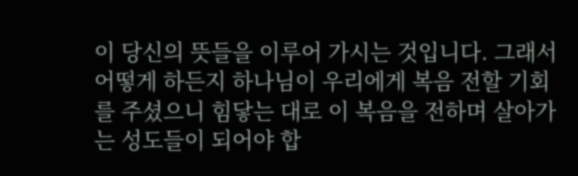이 당신의 뜻들을 이루어 가시는 것입니다. 그래서 어떻게 하든지 하나님이 우리에게 복음 전할 기회를 주셨으니 힘닿는 대로 이 복음을 전하며 살아가는 성도들이 되어야 합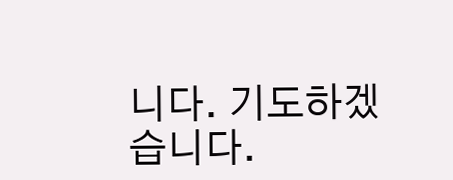니다. 기도하겠습니다.